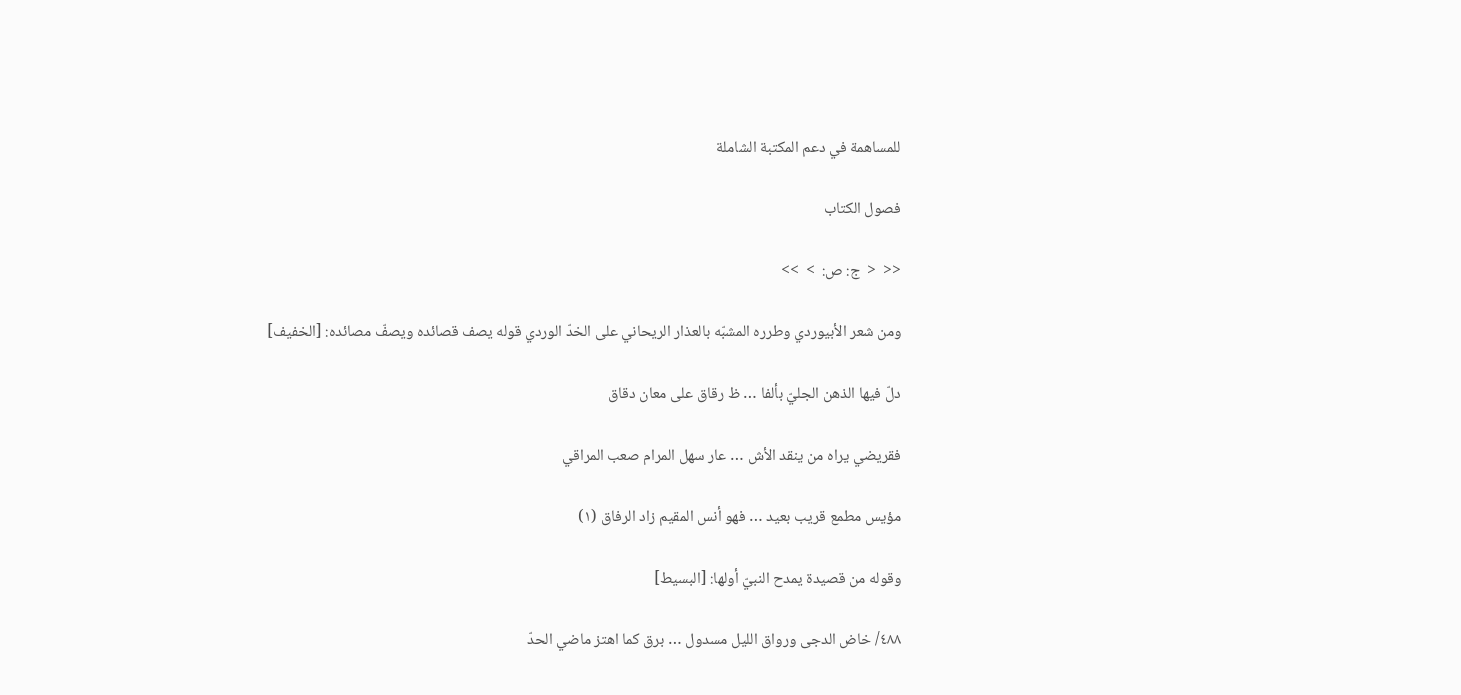للمساهمة في دعم المكتبة الشاملة

فصول الكتاب

<<  <  ج: ص:  >  >>

ومن شعر الأبيوردي وطرره المشبّه بالعذار الريحاني على الخدّ الوردي قوله يصف قصائده ويصفّ مصائده: [الخفيف]

دلّ فيها الذهن الجليّ بألفا … ظ رقاق على معان دقاق

فقريضي يراه من ينقد الأش … عار سهل المرام صعب المراقي

مؤيس مطمع قريب بعيد … فهو أنس المقيم زاد الرفاق (١)

وقوله من قصيدة يمدح النبيّ أولها: [البسيط]

٤٨٨/ خاض الدجى ورواق الليل مسدول … برق كما اهتز ماضي الحدّ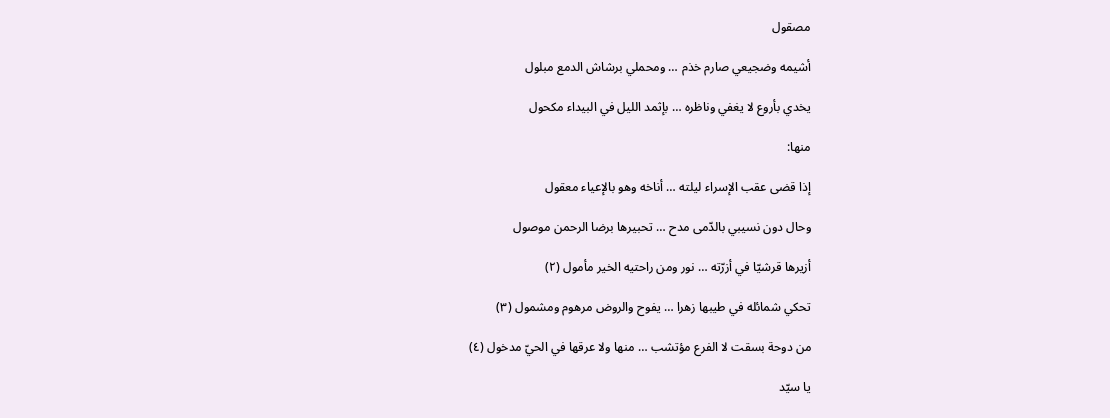مصقول

أشيمه وضجيعي صارم خذم … ومحملي برشاش الدمع مبلول

يخدي بأروع لا يغفي وناظره … بإثمد الليل في البيداء مكحول

منها:

إذا قضى عقب الإسراء ليلته … أناخه وهو بالإعياء معقول

وحال دون نسيبي بالدّمى مدح … تحبيرها برضا الرحمن موصول

أزيرها قرشيّا في أزرّته … نور ومن راحتيه الخير مأمول (٢)

تحكي شمائله في طيبها زهرا … يفوح والروض مرهوم ومشمول (٣)

من دوحة بسقت لا الفرع مؤتشب … منها ولا عرقها في الحيّ مدخول (٤)

يا سيّد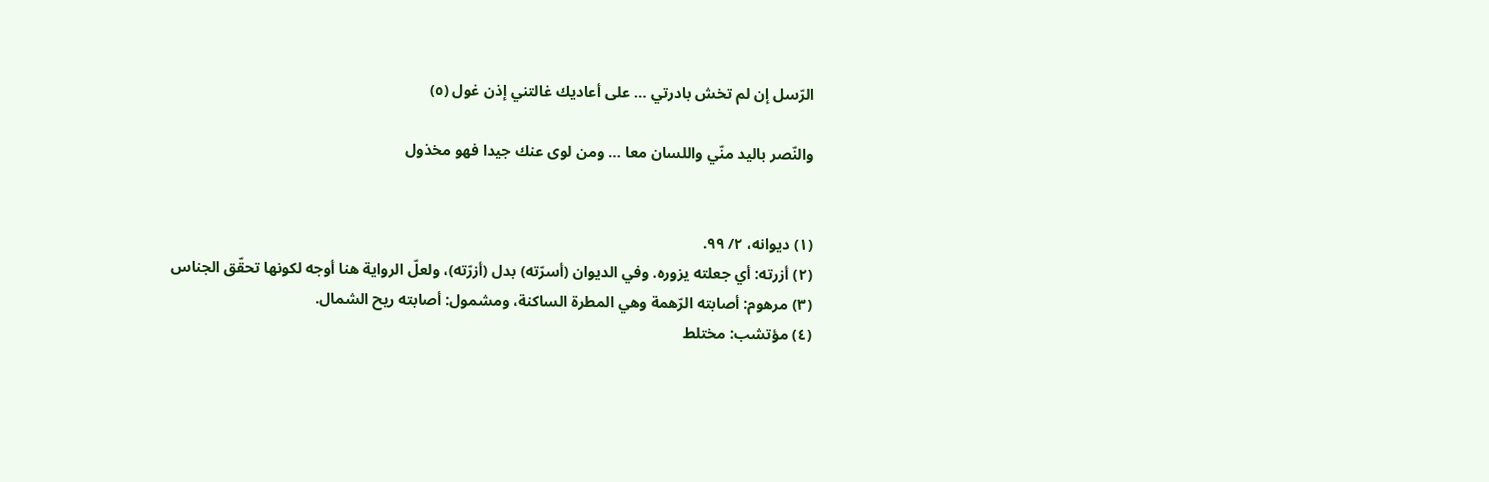الرّسل إن لم تخش بادرتي … على أعاديك غالتني إذن غول (٥)

والنّصر باليد منّي واللسان معا … ومن لوى عنك جيدا فهو مخذول


(١) ديوانه، ٢/ ٩٩.
(٢) أزرته: أي جعلته يزوره. وفي الديوان (أسرّته) بدل (أزرّته)، ولعلّ الرواية هنا أوجه لكونها تحقّق الجناس
(٣) مرهوم: أصابته الرّهمة وهي المطرة الساكنة، ومشمول: أصابته ريح الشمال.
(٤) مؤتشب: مختلط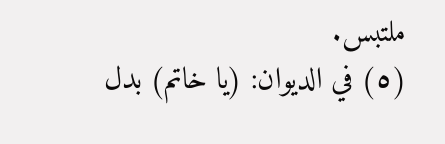ملتبس.
(٥) في الديوان: (يا خاتم) بدل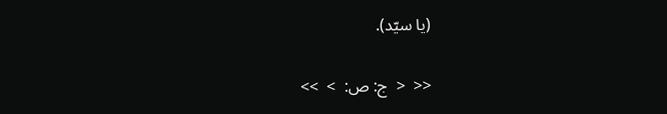(يا سيّد).

<<  <  ج: ص:  >  >>